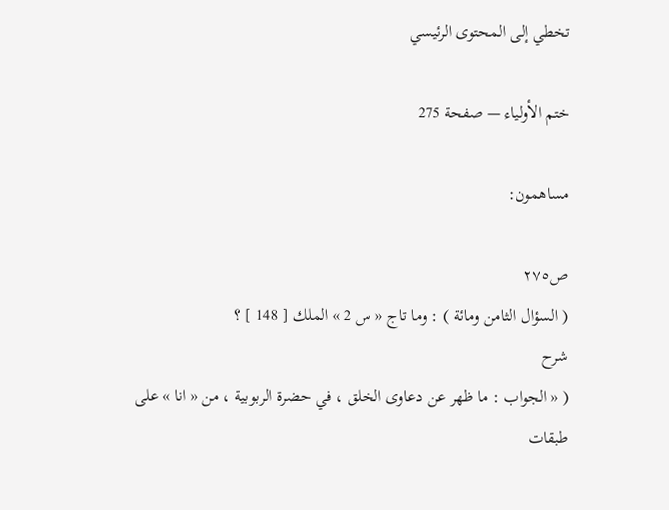تخطي إلى المحتوى الرئيسي

ختم الأولياء — صفحة 275

مساهمون:

ص٢٧٥
( السؤال الثامن ومائة ) : وما تاج « س 2 » الملك [ 148 ] ؟
شرح
( « الجواب : ما ظهر عن دعاوى الخلق ، في حضرة الربوبية ، من « انا » على طبقات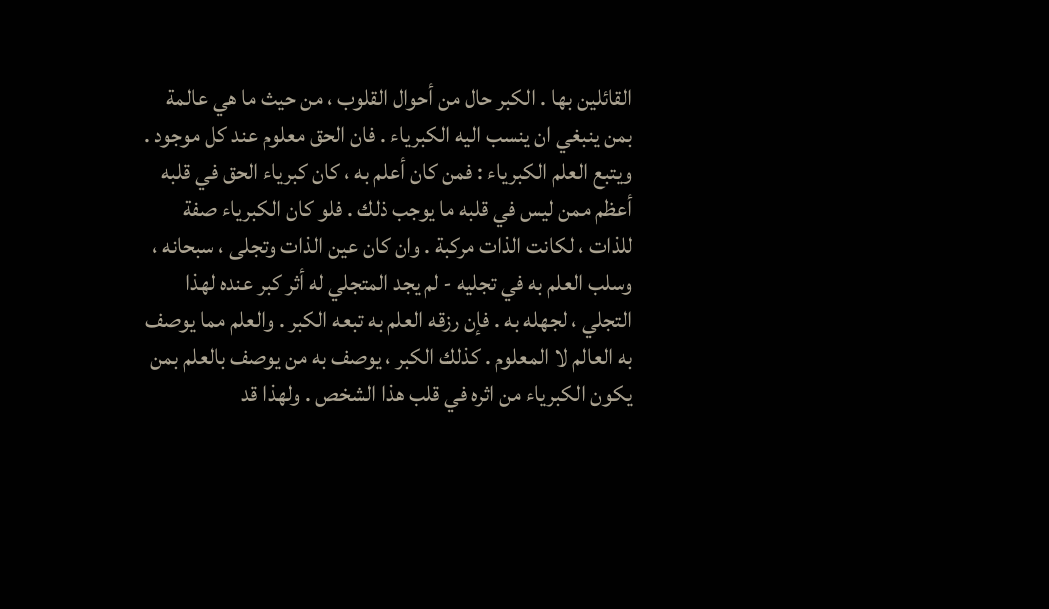القائلين بها . الكبر حال من أحوال القلوب ، من حيث ما هي عالمة بمن ينبغي ان ينسب اليه الكبرياء . فان الحق معلوم عند كل موجود . ويتبع العلم الكبرياء : فمن كان أعلم به ، كان كبرياء الحق في قلبه أعظم ممن ليس في قلبه ما يوجب ذلك . فلو كان الكبرياء صفة للذات ، لكانت الذات مركبة . وان كان عين الذات وتجلى ، سبحانه ، وسلب العلم به في تجليه - لم يجد المتجلي له أثر كبر عنده لهذا التجلي ، لجهله به . فإن رزقه العلم به تبعه الكبر . والعلم مما يوصف به العالم لا المعلوم . كذلك الكبر ، يوصف به من يوصف بالعلم بمن يكون الكبرياء من اثره في قلب هذا الشخص . ولهذا قد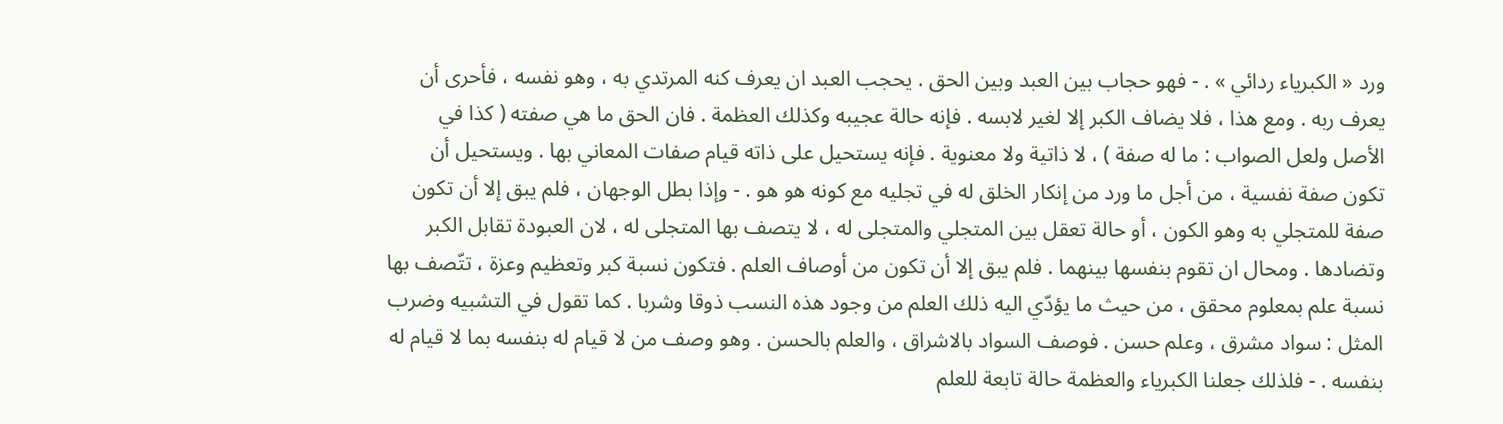ورد « الكبرياء ردائي » . - فهو حجاب بين العبد وبين الحق . يحجب العبد ان يعرف كنه المرتدي به ، وهو نفسه ، فأحرى أن يعرف ربه . ومع هذا ، فلا يضاف الكبر إلا لغير لابسه . فإنه حالة عجيبه وكذلك العظمة . فان الحق ما هي صفته ( كذا في الأصل ولعل الصواب : ما له صفة ) ، لا ذاتية ولا معنوية . فإنه يستحيل على ذاته قيام صفات المعاني بها . ويستحيل أن تكون صفة نفسية ، من أجل ما ورد من إنكار الخلق له في تجليه مع كونه هو هو . - وإذا بطل الوجهان ، فلم يبق إلا أن تكون صفة للمتجلي به وهو الكون ، أو حالة تعقل بين المتجلي والمتجلى له ، لا يتصف بها المتجلى له ، لان العبودة تقابل الكبر وتضادها . ومحال ان تقوم بنفسها بينهما . فلم يبق إلا أن تكون من أوصاف العلم . فتكون نسبة كبر وتعظيم وعزة ، تتّصف بها نسبة علم بمعلوم محقق ، من حيث ما يؤدّي اليه ذلك العلم من وجود هذه النسب ذوقا وشربا . كما تقول في التشبيه وضرب المثل : سواد مشرق ، وعلم حسن . فوصف السواد بالاشراق ، والعلم بالحسن . وهو وصف من لا قيام له بنفسه بما لا قيام له بنفسه . - فلذلك جعلنا الكبرياء والعظمة حالة تابعة للعلم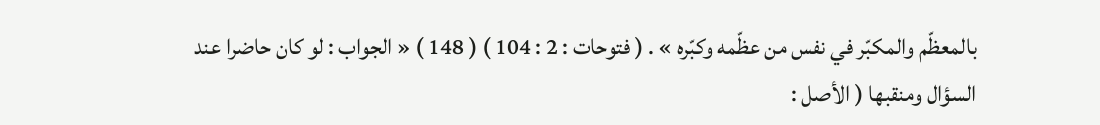بالمعظّم والمكبّر في نفس من عظّمه وكبّره » . ( فتوحات : 2 : 104 ) ( 148 ) « الجواب : لو كان حاضرا عند السؤال ومنقبها ( الأصل :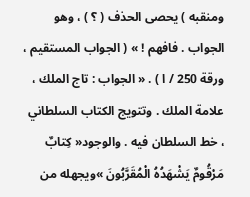ومنقبه ) يحصى الحذف ( ؟ ) ، وهو الجواب . فافهم ! » ( الجواب المستقيم ، ورقة 250 / ا ) . « الجواب : تاج الملك ، علامة الملك . وتتويج الكتاب السلطاني ، خط السلطان فيه . والوجود« كِتابٌ مَرْقُومٌ يَشْهَدُهُ الْمُقَرَّبُونَ »ويجهله من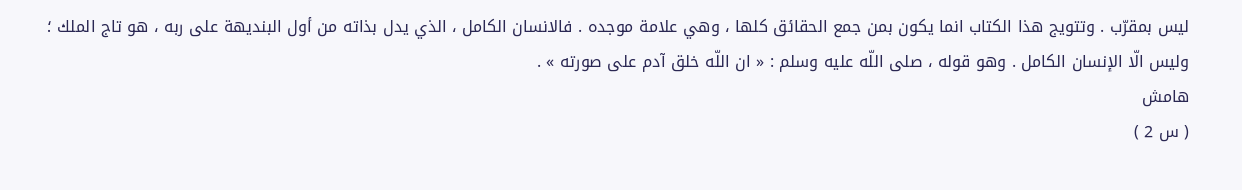ليس بمقرّب . وتتويج هذا الكتاب انما يكون بمن جمع الحقائق كلها ، وهي علامة موجده . فالانسان الكامل ، الذي يدل بذاته من أول البنديهة على ربه ، هو تاج الملك ؛ وليس الّا الإنسان الكامل . وهو قوله ، صلى اللّه عليه وسلم : « ان اللّه خلق آدم على صورته » .
هامش
( س 2 )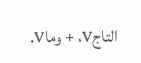التاجV، + وماV.